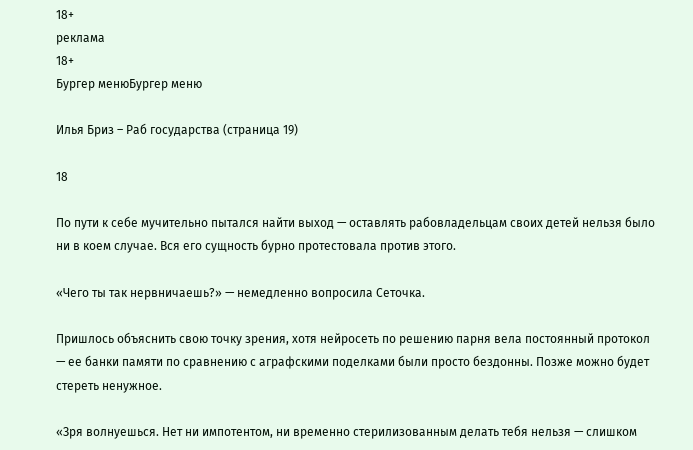18+
реклама
18+
Бургер менюБургер меню

Илья Бриз – Раб государства (страница 19)

18

По пути к себе мучительно пытался найти выход — оставлять рабовладельцам своих детей нельзя было ни в коем случае. Вся его сущность бурно протестовала против этого.

«Чего ты так нервничаешь?» — немедленно вопросила Сеточка.

Пришлось объяснить свою точку зрения, хотя нейросеть по решению парня вела постоянный протокол — ее банки памяти по сравнению с аграфскими поделками были просто бездонны. Позже можно будет стереть ненужное.

«Зря волнуешься. Нет ни импотентом, ни временно стерилизованным делать тебя нельзя — слишком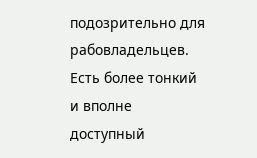подозрительно для рабовладельцев. Есть более тонкий и вполне доступный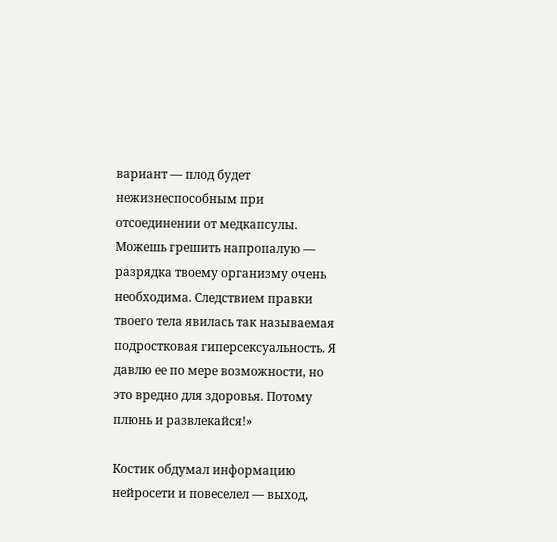вариант — плод будет нежизнеспособным при отсоединении от медкапсулы. Можешь грешить напропалую — разрядка твоему организму очень необходима. Следствием правки твоего тела явилась так называемая подростковая гиперсексуальность. Я давлю ее по мере возможности, но это вредно для здоровья. Потому плюнь и развлекайся!»

Костик обдумал информацию нейросети и повеселел — выход,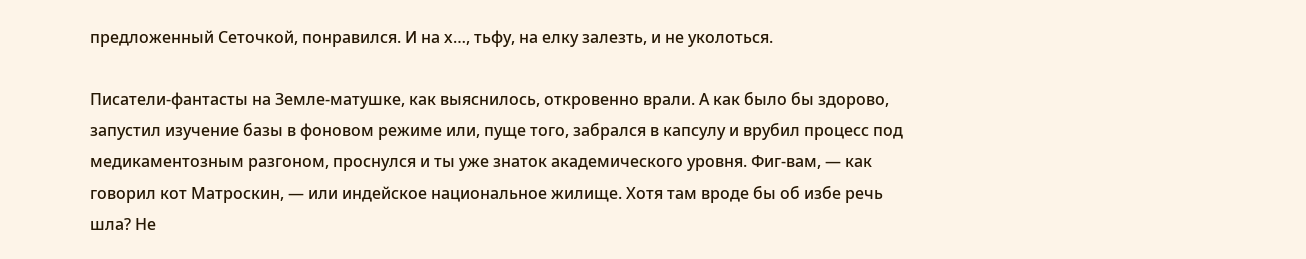предложенный Сеточкой, понравился. И на х…, тьфу, на елку залезть, и не уколоться.

Писатели-фантасты на Земле-матушке, как выяснилось, откровенно врали. А как было бы здорово, запустил изучение базы в фоновом режиме или, пуще того, забрался в капсулу и врубил процесс под медикаментозным разгоном, проснулся и ты уже знаток академического уровня. Фиг-вам, — как говорил кот Матроскин, — или индейское национальное жилище. Хотя там вроде бы об избе речь шла? Не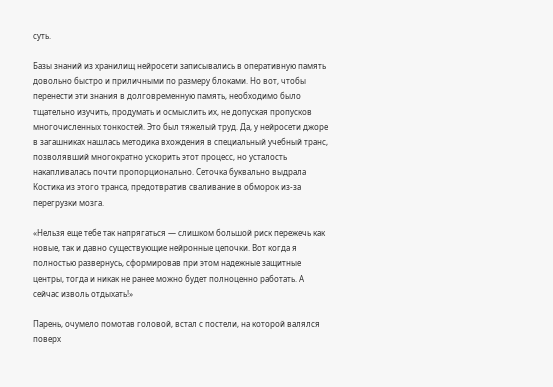суть.

Базы знаний из хранилищ нейросети записывались в оперативную память довольно быстро и приличными по размеру блоками. Но вот, чтобы перенести эти знания в долговременную память, необходимо было тщательно изучить, продумать и осмыслить их, не допуская пропусков многочисленных тонкостей. Это был тяжелый труд. Да, у нейросети джоре в загашниках нашлась методика вхождения в специальный учебный транс, позволявший многократно ускорить этот процесс, но усталость накапливалась почти пропорционально. Сеточка буквально выдрала Костика из этого транса, предотвратив сваливание в обморок из-за перегрузки мозга.

«Нельзя еще тебе так напрягаться — слишком большой риск пережечь как новые, так и давно существующие нейронные цепочки. Вот когда я полностью развернусь, сформировав при этом надежные защитные центры, тогда и никак не ранее можно будет полноценно работать. А сейчас изволь отдыхать!»

Парень, очумело помотав головой, встал с постели, на которой валялся поверх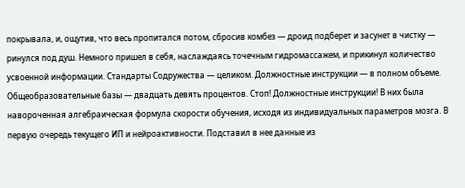покрывала, и, ощутив, что весь пропитался потом, сбросив комбез — дроид подберет и засунет в чистку — ринулся под душ. Немного пришел в себя, наслаждаясь точечным гидромассажем, и прикинул количество усвоенной информации. Стандарты Содружества — целиком. Должностные инструкции — в полном объеме. Общеобразовательные базы — двадцать девять процентов. Стоп! Должностные инструкции! В них была навороченная алгебраическая формула скорости обучения, исходя из индивидуальных параметров мозга. В первую очередь текущего ИП и нейроактивности. Подставил в нее данные из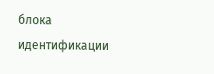блока идентификации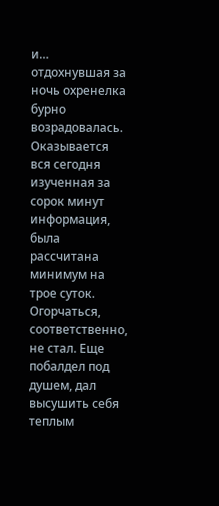и… отдохнувшая за ночь охренелка бурно возрадовалась. Оказывается вся сегодня изученная за сорок минут информация, была рассчитана минимум на трое суток. Огорчаться, соответственно, не стал. Еще побалдел под душем, дал высушить себя теплым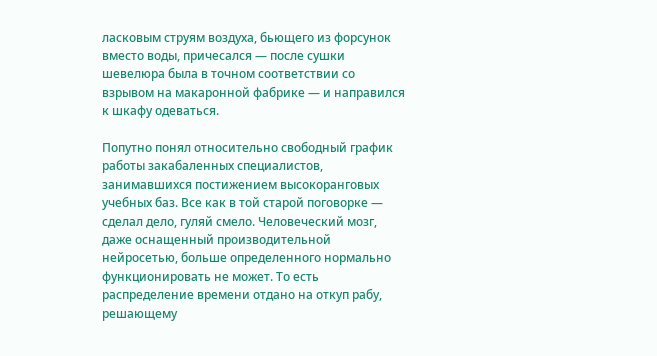ласковым струям воздуха, бьющего из форсунок вместо воды, причесался — после сушки шевелюра была в точном соответствии со взрывом на макаронной фабрике — и направился к шкафу одеваться.

Попутно понял относительно свободный график работы закабаленных специалистов, занимавшихся постижением высокоранговых учебных баз. Все как в той старой поговорке — сделал дело, гуляй смело. Человеческий мозг, даже оснащенный производительной нейросетью, больше определенного нормально функционировать не может. То есть распределение времени отдано на откуп рабу, решающему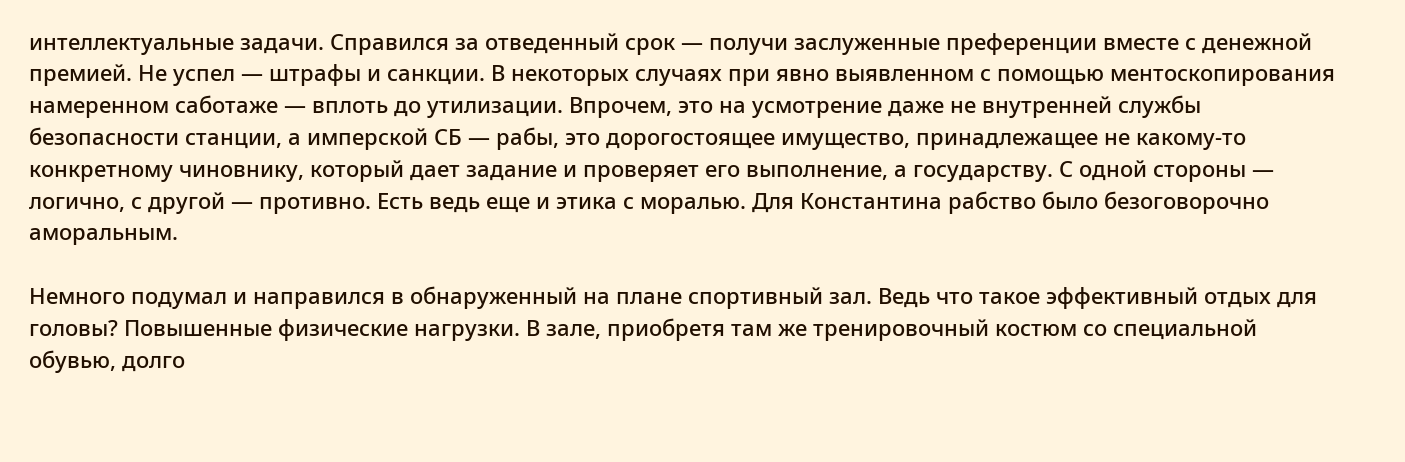интеллектуальные задачи. Справился за отведенный срок — получи заслуженные преференции вместе с денежной премией. Не успел — штрафы и санкции. В некоторых случаях при явно выявленном с помощью ментоскопирования намеренном саботаже — вплоть до утилизации. Впрочем, это на усмотрение даже не внутренней службы безопасности станции, а имперской СБ — рабы, это дорогостоящее имущество, принадлежащее не какому-то конкретному чиновнику, который дает задание и проверяет его выполнение, а государству. С одной стороны — логично, с другой — противно. Есть ведь еще и этика с моралью. Для Константина рабство было безоговорочно аморальным.

Немного подумал и направился в обнаруженный на плане спортивный зал. Ведь что такое эффективный отдых для головы? Повышенные физические нагрузки. В зале, приобретя там же тренировочный костюм со специальной обувью, долго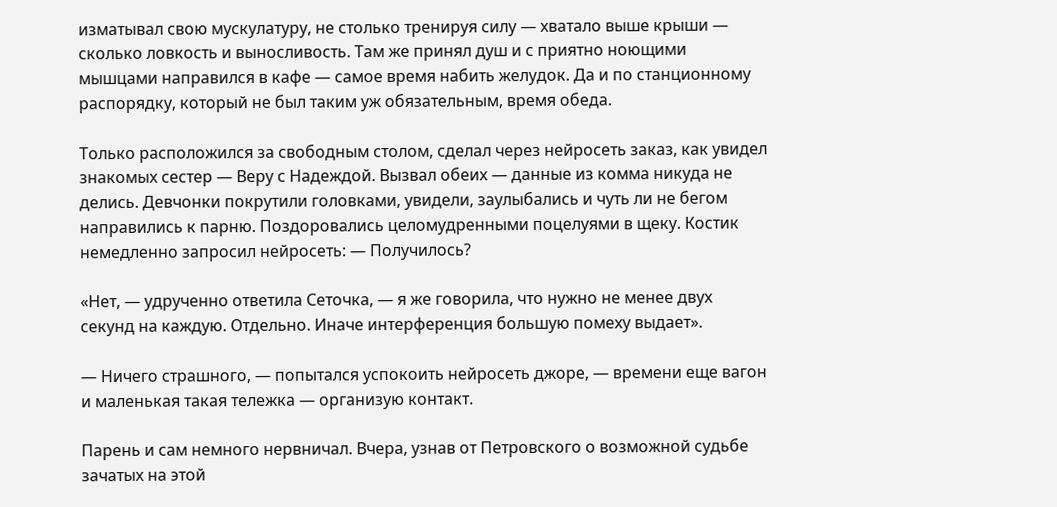изматывал свою мускулатуру, не столько тренируя силу — хватало выше крыши — сколько ловкость и выносливость. Там же принял душ и с приятно ноющими мышцами направился в кафе — самое время набить желудок. Да и по станционному распорядку, который не был таким уж обязательным, время обеда.

Только расположился за свободным столом, сделал через нейросеть заказ, как увидел знакомых сестер — Веру с Надеждой. Вызвал обеих — данные из комма никуда не делись. Девчонки покрутили головками, увидели, заулыбались и чуть ли не бегом направились к парню. Поздоровались целомудренными поцелуями в щеку. Костик немедленно запросил нейросеть: — Получилось?

«Нет, — удрученно ответила Сеточка, — я же говорила, что нужно не менее двух секунд на каждую. Отдельно. Иначе интерференция большую помеху выдает».

— Ничего страшного, — попытался успокоить нейросеть джоре, — времени еще вагон и маленькая такая тележка — организую контакт.

Парень и сам немного нервничал. Вчера, узнав от Петровского о возможной судьбе зачатых на этой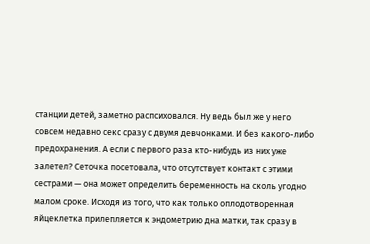станции детей, заметно распсиховался. Ну ведь был же у него совсем недавно секс сразу с двумя девчонками. И без какого-либо предохранения. А если с первого раза кто-нибудь из них уже залетел? Сеточка посетовала, что отсутствует контакт с этими сестрами — она может определить беременность на сколь угодно малом сроке. Исходя из того, что как только оплодотворенная яйцеклетка прилепляется к эндометрию дна матки, так сразу в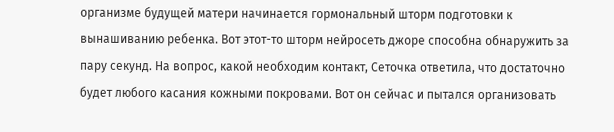организме будущей матери начинается гормональный шторм подготовки к вынашиванию ребенка. Вот этот-то шторм нейросеть джоре способна обнаружить за пару секунд. На вопрос, какой необходим контакт, Сеточка ответила, что достаточно будет любого касания кожными покровами. Вот он сейчас и пытался организовать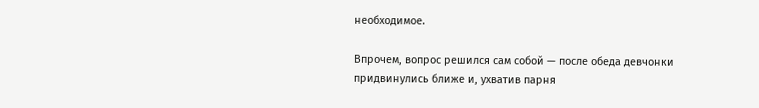необходимое.

Впрочем, вопрос решился сам собой — после обеда девчонки придвинулись ближе и, ухватив парня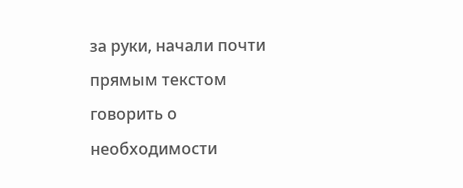за руки, начали почти прямым текстом говорить о необходимости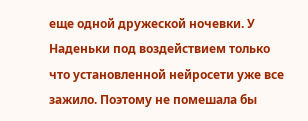еще одной дружеской ночевки. У Наденьки под воздействием только что установленной нейросети уже все зажило. Поэтому не помешала бы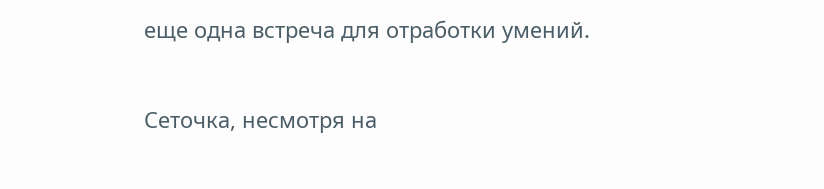еще одна встреча для отработки умений.

Сеточка, несмотря на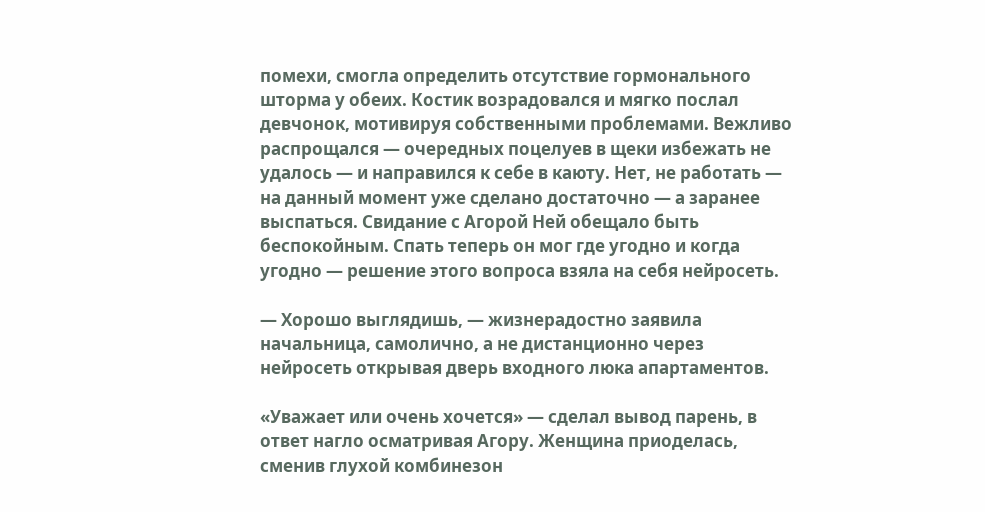помехи, смогла определить отсутствие гормонального шторма у обеих. Костик возрадовался и мягко послал девчонок, мотивируя собственными проблемами. Вежливо распрощался — очередных поцелуев в щеки избежать не удалось — и направился к себе в каюту. Нет, не работать — на данный момент уже сделано достаточно — а заранее выспаться. Свидание с Агорой Ней обещало быть беспокойным. Спать теперь он мог где угодно и когда угодно — решение этого вопроса взяла на себя нейросеть.

— Хорошо выглядишь, — жизнерадостно заявила начальница, самолично, а не дистанционно через нейросеть открывая дверь входного люка апартаментов.

«Уважает или очень хочется» — сделал вывод парень, в ответ нагло осматривая Агору. Женщина приоделась, сменив глухой комбинезон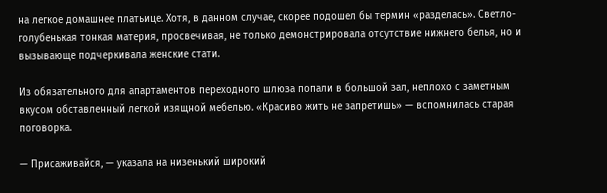на легкое домашнее платьице. Хотя, в данном случае, скорее подошел бы термин «разделась». Светло-голубенькая тонкая материя, просвечивая, не только демонстрировала отсутствие нижнего белья, но и вызывающе подчеркивала женские стати.

Из обязательного для апартаментов переходного шлюза попали в большой зал, неплохо с заметным вкусом обставленный легкой изящной мебелью. «Красиво жить не запретишь» — вспомнилась старая поговорка.

— Присаживайся, — указала на низенький широкий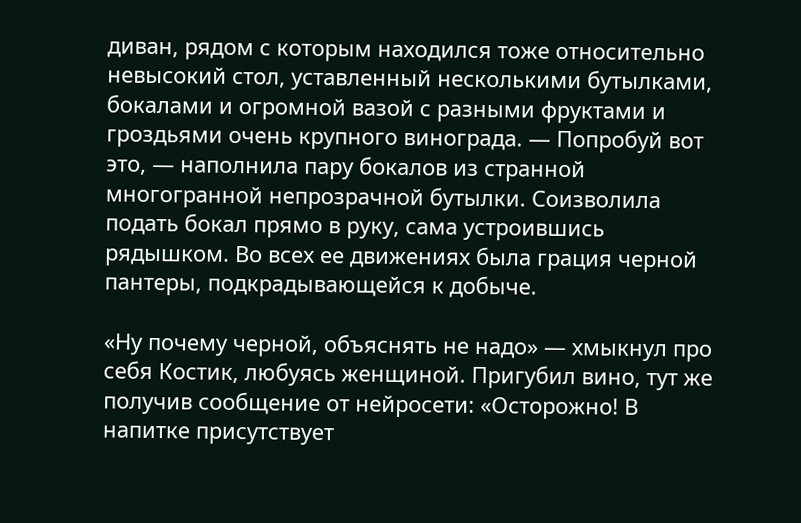диван, рядом с которым находился тоже относительно невысокий стол, уставленный несколькими бутылками, бокалами и огромной вазой с разными фруктами и гроздьями очень крупного винограда. — Попробуй вот это, — наполнила пару бокалов из странной многогранной непрозрачной бутылки. Соизволила подать бокал прямо в руку, сама устроившись рядышком. Во всех ее движениях была грация черной пантеры, подкрадывающейся к добыче.

«Ну почему черной, объяснять не надо» — хмыкнул про себя Костик, любуясь женщиной. Пригубил вино, тут же получив сообщение от нейросети: «Осторожно! В напитке присутствует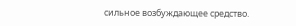сильное возбуждающее средство.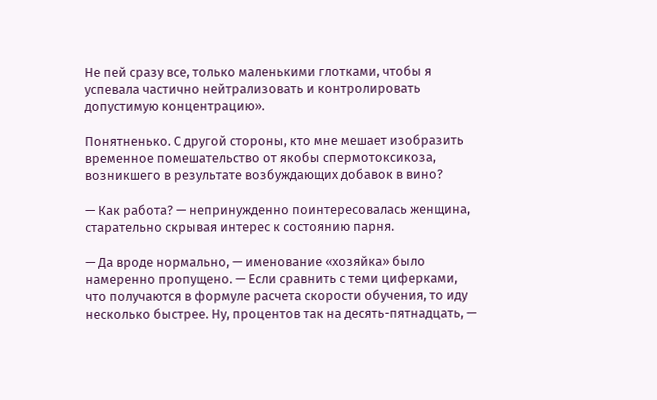Не пей сразу все, только маленькими глотками, чтобы я успевала частично нейтрализовать и контролировать допустимую концентрацию».

Понятненько. С другой стороны, кто мне мешает изобразить временное помешательство от якобы спермотоксикоза, возникшего в результате возбуждающих добавок в вино?

— Как работа? — непринужденно поинтересовалась женщина, старательно скрывая интерес к состоянию парня.

— Да вроде нормально, — именование «хозяйка» было намеренно пропущено. — Если сравнить с теми циферками, что получаются в формуле расчета скорости обучения, то иду несколько быстрее. Ну, процентов так на десять-пятнадцать, —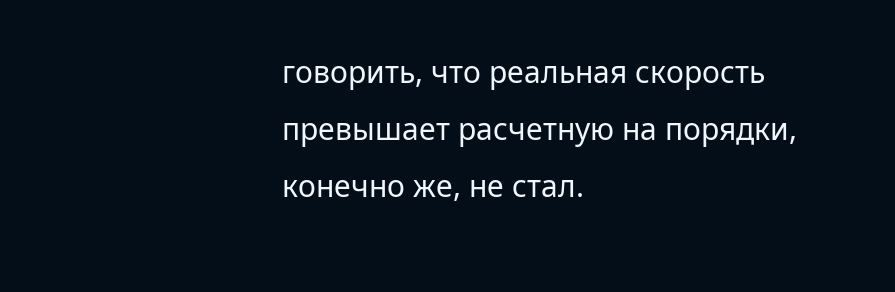говорить, что реальная скорость превышает расчетную на порядки, конечно же, не стал.